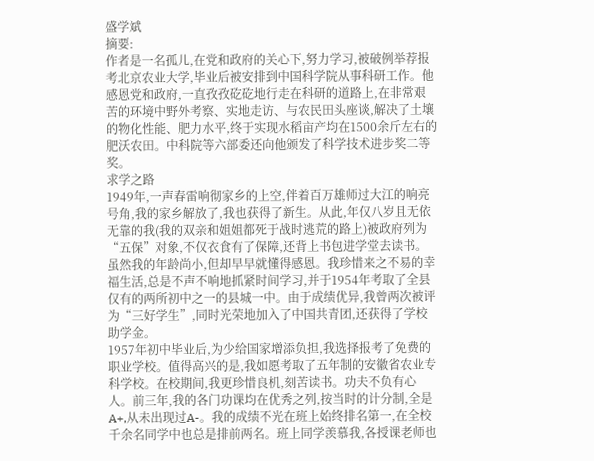盛学斌
摘要:
作者是一名孤儿,在党和政府的关心下,努力学习,被破例举荐报考北京农业大学,毕业后被安排到中国科学院从事科研工作。他感恩党和政府,一直孜孜矻矻地行走在科研的道路上,在非常艰苦的环境中野外考察、实地走访、与农民田头座谈,解决了土壤的物化性能、肥力水平,终于实现水稻亩产均在1500余斤左右的肥沃农田。中科院等六部委还向他颁发了科学技术进步奖二等奖。
求学之路
1949年,一声春雷响彻家乡的上空,伴着百万雄师过大江的响亮号角,我的家乡解放了,我也获得了新生。从此,年仅八岁且无依无靠的我(我的双亲和姐姐都死于战时逃荒的路上)被政府列为“五保”对象,不仅衣食有了保障,还背上书包进学堂去读书。
虽然我的年龄尚小,但却早早就懂得感恩。我珍惜来之不易的幸福生活,总是不声不响地抓紧时间学习,并于1954年考取了全县仅有的两所初中之一的县城一中。由于成绩优异,我曾两次被评为“三好学生”,同时光荣地加入了中国共青团,还获得了学校助学金。
1957年初中毕业后,为少给国家增添负担,我选择报考了免费的职业学校。值得高兴的是,我如愿考取了五年制的安徽省农业专科学校。在校期间,我更珍惜良机,刻苦读书。功夫不负有心人。前三年,我的各门功课均在优秀之列,按当时的计分制,全是A+,从未出现过A-。我的成绩不光在班上始终排名第一,在全校千余名同学中也总是排前两名。班上同学羡慕我,各授课老师也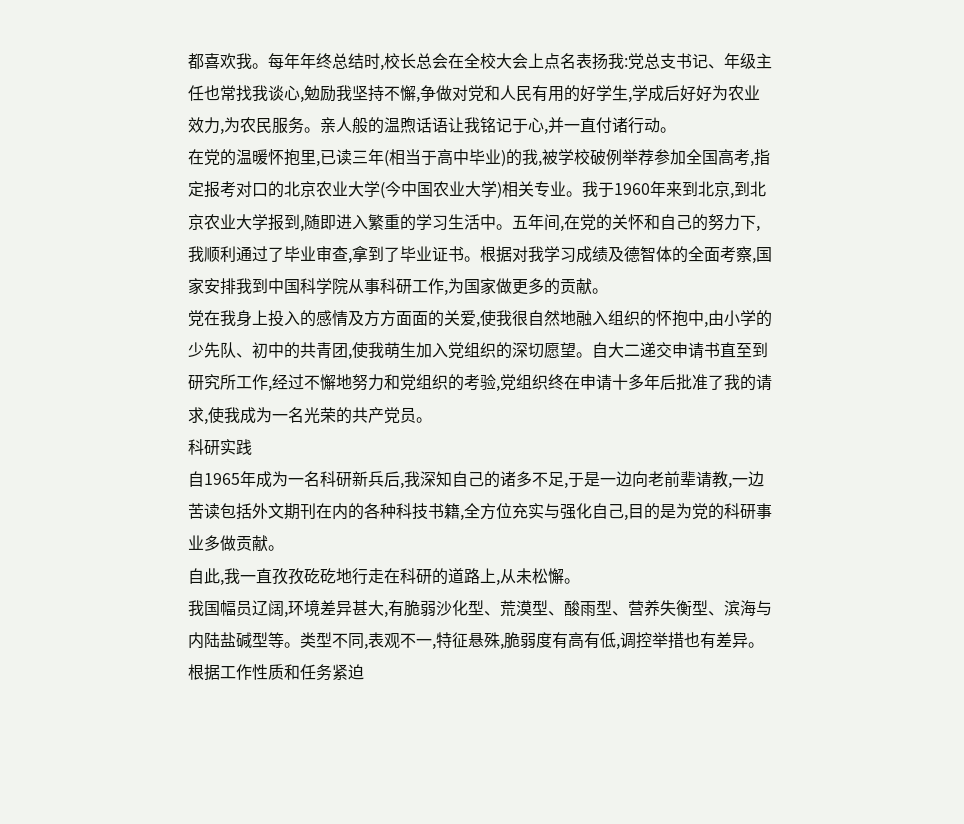都喜欢我。每年年终总结时,校长总会在全校大会上点名表扬我:党总支书记、年级主任也常找我谈心,勉励我坚持不懈,争做对党和人民有用的好学生,学成后好好为农业效力,为农民服务。亲人般的温煦话语让我铭记于心,并一直付诸行动。
在党的温暖怀抱里,已读三年(相当于高中毕业)的我,被学校破例举荐参加全国高考,指定报考对口的北京农业大学(今中国农业大学)相关专业。我于1960年来到北京,到北京农业大学报到,随即进入繁重的学习生活中。五年间,在党的关怀和自己的努力下,我顺利通过了毕业审查,拿到了毕业证书。根据对我学习成绩及德智体的全面考察,国家安排我到中国科学院从事科研工作,为国家做更多的贡献。
党在我身上投入的感情及方方面面的关爱,使我很自然地融入组织的怀抱中,由小学的少先队、初中的共青团,使我萌生加入党组织的深切愿望。自大二递交申请书直至到研究所工作,经过不懈地努力和党组织的考验,党组织终在申请十多年后批准了我的请求,使我成为一名光荣的共产党员。
科研实践
自1965年成为一名科研新兵后,我深知自己的诸多不足,于是一边向老前辈请教,一边苦读包括外文期刊在内的各种科技书籍,全方位充实与强化自己,目的是为党的科研事业多做贡献。
自此,我一直孜孜矻矻地行走在科研的道路上,从未松懈。
我国幅员辽阔,环境差异甚大,有脆弱沙化型、荒漠型、酸雨型、营养失衡型、滨海与内陆盐碱型等。类型不同,表观不一,特征悬殊,脆弱度有高有低,调控举措也有差异。根据工作性质和任务紧迫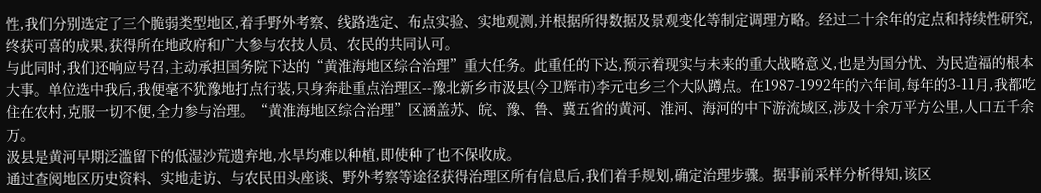性,我们分别选定了三个脆弱类型地区,着手野外考察、线路选定、布点实验、实地观测,并根据所得数据及景观变化等制定调理方略。经过二十余年的定点和持续性研究,终获可喜的成果,获得所在地政府和广大参与农技人员、农民的共同认可。
与此同时,我们还响应号召,主动承担国务院下达的“黄淮海地区综合治理”重大任务。此重任的下达,预示着现实与未来的重大战略意义,也是为国分忧、为民造福的根本大事。单位选中我后,我便毫不犹豫地打点行装,只身奔赴重点治理区--豫北新乡市汲县(今卫辉市)李元屯乡三个大队蹲点。在1987-1992年的六年间,每年的3-11月,我都吃住在农村,克服一切不便,全力参与治理。“黄淮海地区综合治理”区涵盖苏、皖、豫、鲁、冀五省的黄河、淮河、海河的中下游流域区,涉及十余万平方公里,人口五千余万。
汲县是黄河早期泛滥留下的低湿沙荒遗弃地,水旱均难以种植,即使种了也不保收成。
通过查阅地区历史资料、实地走访、与农民田头座谈、野外考察等途径获得治理区所有信息后,我们着手规划,确定治理步骤。据事前采样分析得知,该区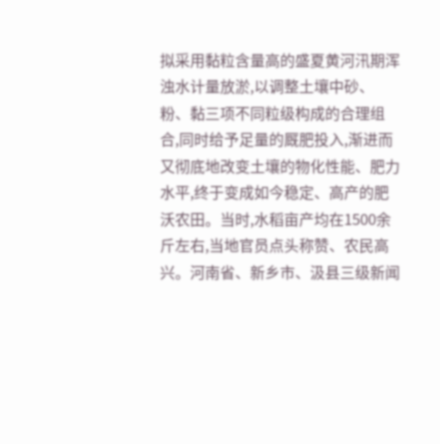拟采用黏粒含量高的盛夏黄河汛期浑浊水计量放淤,以调整土壤中砂、粉、黏三项不同粒级构成的合理组合,同时给予足量的厩肥投入,渐进而又彻底地改变土壤的物化性能、肥力水平,终于变成如今稳定、高产的肥沃农田。当时,水稻亩产均在1500余斤左右,当地官员点头称赞、农民高兴。河南省、新乡市、汲县三级新闻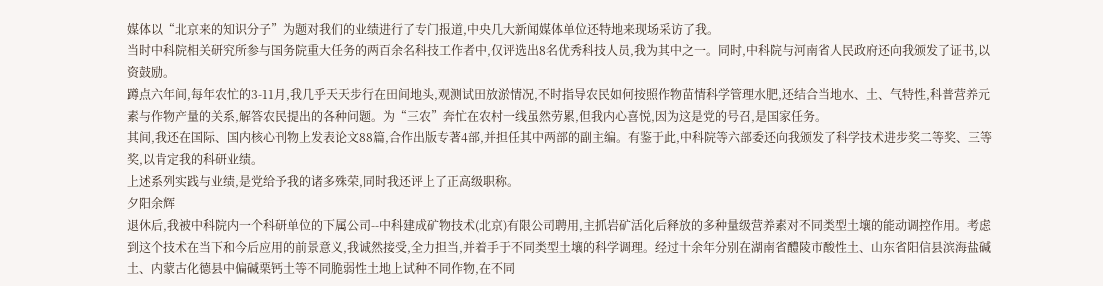媒体以“北京来的知识分子”为题对我们的业绩进行了专门报道,中央几大新闻媒体单位还特地来现场采访了我。
当时中科院相关研究所参与国务院重大任务的两百余名科技工作者中,仅评选出8名优秀科技人员,我为其中之一。同时,中科院与河南省人民政府还向我颁发了证书,以资鼓励。
蹲点六年间,每年农忙的3-11月,我几乎天天步行在田间地头,观测试田放淤情况,不时指导农民如何按照作物苗情科学管理水肥,还结合当地水、土、气特性,科普营养元素与作物产量的关系,解答农民提出的各种问题。为“三农”奔忙在农村一线虽然劳累,但我内心喜悦,因为这是党的号召,是国家任务。
其间,我还在国际、国内核心刊物上发表论文88篇,合作出版专著4部,并担任其中两部的副主编。有鉴于此,中科院等六部委还向我颁发了科学技术进步奖二等奖、三等奖,以肯定我的科研业绩。
上述系列实践与业绩,是党给予我的诸多殊荣,同时我还评上了正高级职称。
夕阳余辉
退休后,我被中科院内一个科研单位的下属公司--中科建成矿物技术(北京)有限公司聘用,主抓岩矿活化后释放的多种量级营养素对不同类型土壤的能动调控作用。考虑到这个技术在当下和今后应用的前景意义,我诚然接受,全力担当,并着手于不同类型土壤的科学调理。经过十余年分别在湖南省醴陵市酸性土、山东省阳信县滨海盐碱土、内蒙古化德县中偏碱栗钙土等不同脆弱性土地上试种不同作物,在不同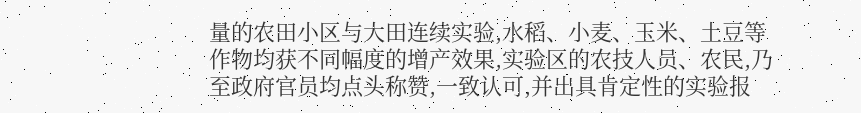量的农田小区与大田连续实验,水稻、小麦、玉米、土豆等作物均获不同幅度的增产效果,实验区的农技人员、农民,乃至政府官员均点头称赞,一致认可,并出具肯定性的实验报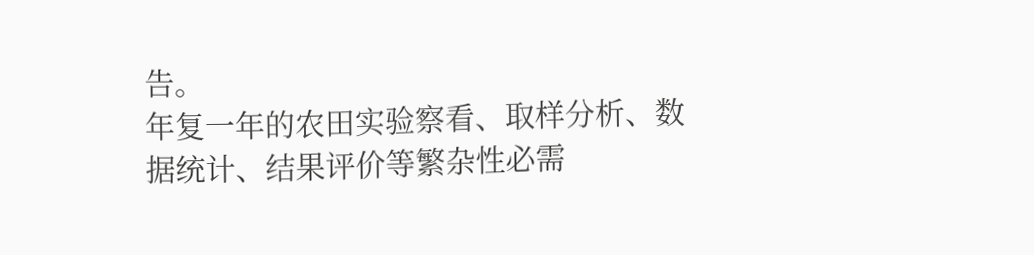告。
年复一年的农田实验察看、取样分析、数据统计、结果评价等繁杂性必需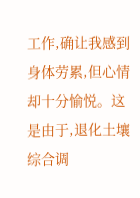工作,确让我感到身体劳累,但心情却十分愉悦。这是由于,退化土壤综合调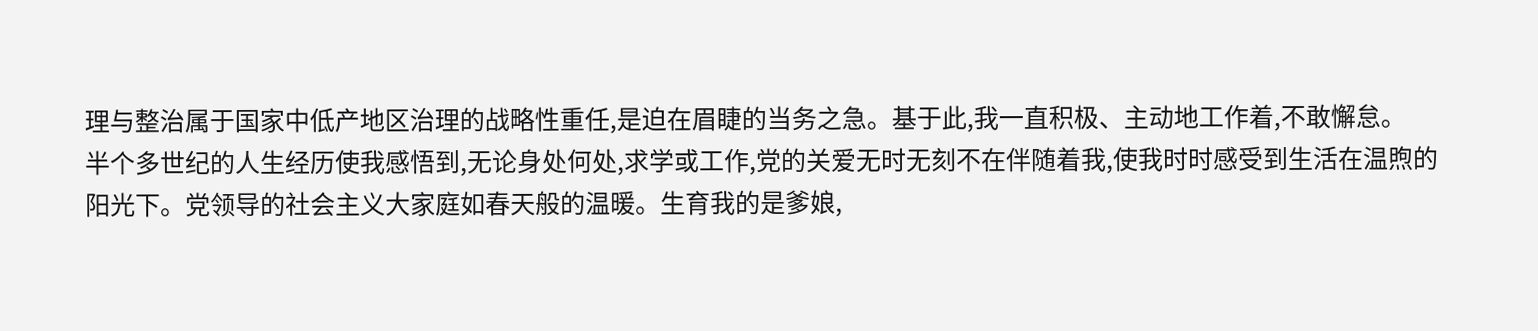理与整治属于国家中低产地区治理的战略性重任,是迫在眉睫的当务之急。基于此,我一直积极、主动地工作着,不敢懈怠。
半个多世纪的人生经历使我感悟到,无论身处何处,求学或工作,党的关爱无时无刻不在伴随着我,使我时时感受到生活在温煦的阳光下。党领导的社会主义大家庭如春天般的温暖。生育我的是爹娘,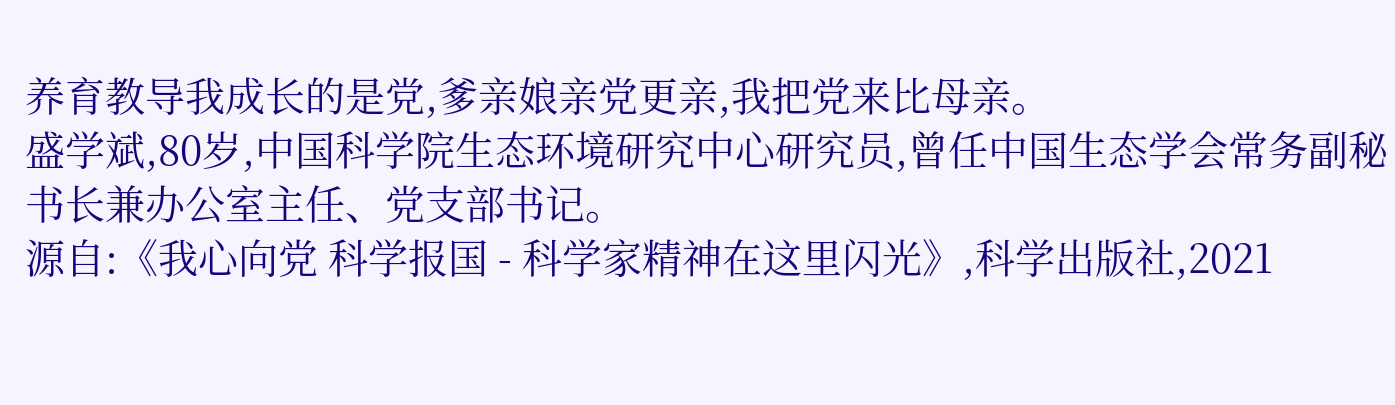养育教导我成长的是党,爹亲娘亲党更亲,我把党来比母亲。
盛学斌,80岁,中国科学院生态环境研究中心研究员,曾任中国生态学会常务副秘书长兼办公室主任、党支部书记。
源自:《我心向党 科学报国 - 科学家精神在这里闪光》,科学出版社,2021